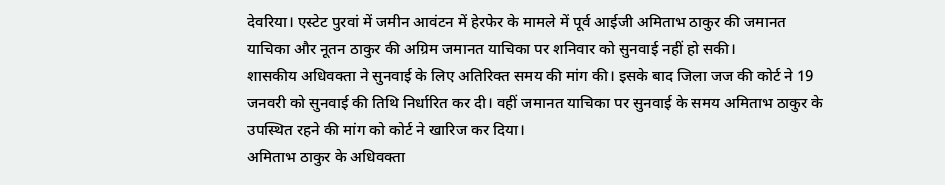देवरिया। एस्टेट पुरवां में जमीन आवंटन में हेरफेर के मामले में पूर्व आईजी अमिताभ ठाकुर की जमानत याचिका और नूतन ठाकुर की अग्रिम जमानत याचिका पर शनिवार को सुनवाई नहीं हो सकी।
शासकीय अधिवक्ता ने सुनवाई के लिए अतिरिक्त समय की मांग की। इसके बाद जिला जज की कोर्ट ने 19 जनवरी को सुनवाई की तिथि निर्धारित कर दी। वहीं जमानत याचिका पर सुनवाई के समय अमिताभ ठाकुर के उपस्थित रहने की मांग को कोर्ट ने खारिज कर दिया।
अमिताभ ठाकुर के अधिवक्ता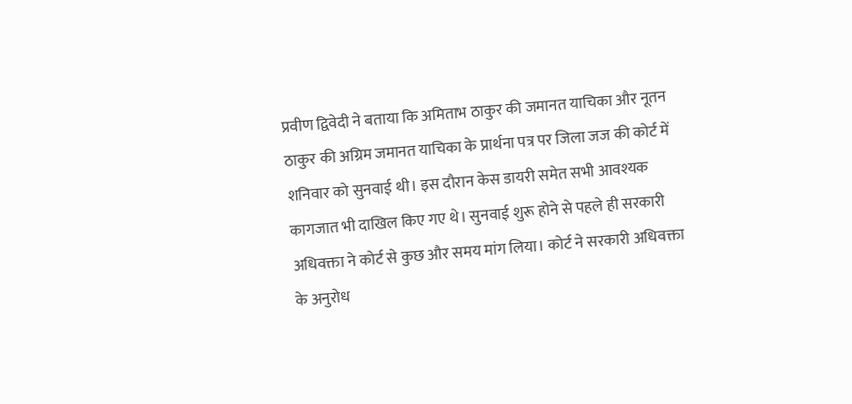प्रवीण द्विवेदी ने बताया कि अमिताभ ठाकुर की जमानत याचिका और नूतन ठाकुर की अग्रिम जमानत याचिका के प्रार्थना पत्र पर जिला जज की कोर्ट में शनिवार को सुनवाई थी। इस दौरान केस डायरी समेत सभी आवश्यक कागजात भी दाखिल किए गए थे। सुनवाई शुरू होने से पहले ही सरकारी अधिवक्ता ने कोर्ट से कुछ और समय मांग लिया। कोर्ट ने सरकारी अधिवक्ता के अनुरोध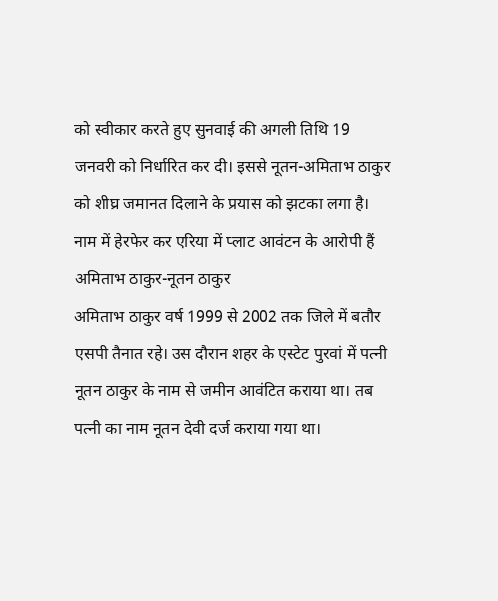को स्वीकार करते हुए सुनवाई की अगली तिथि 19 जनवरी को निर्धारित कर दी। इससे नूतन-अमिताभ ठाकुर को शीघ्र जमानत दिलाने के प्रयास को झटका लगा है।
नाम में हेरफेर कर एरिया में प्लाट आवंटन के आरोपी हैं अमिताभ ठाकुर-नूतन ठाकुर
अमिताभ ठाकुर वर्ष 1999 से 2002 तक जिले में बतौर एसपी तैनात रहे। उस दौरान शहर के एस्टेट पुरवां में पत्नी नूतन ठाकुर के नाम से जमीन आवंटित कराया था। तब पत्नी का नाम नूतन देवी दर्ज कराया गया था।